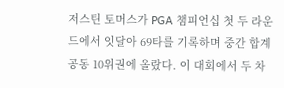저스틴 토머스가 PGA 챔피언십 첫 두 라운드에서 잇달아 69타를 기록하며 중간 합계 공동 10위권에 올랐다. 이 대회에서 두 차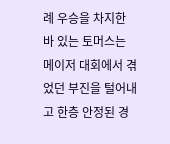례 우승을 차지한 바 있는 토머스는 메이저 대회에서 겪었던 부진을 털어내고 한층 안정된 경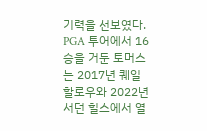기력을 선보였다.
PGA 투어에서 16승을 거둔 토머스는 2017년 퀘일 할로우와 2022년 서던 힐스에서 열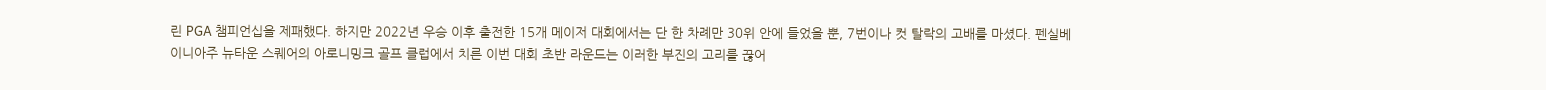린 PGA 챔피언십을 제패했다. 하지만 2022년 우승 이후 출전한 15개 메이저 대회에서는 단 한 차례만 30위 안에 들었을 뿐, 7번이나 컷 탈락의 고배를 마셨다. 펜실베이니아주 뉴타운 스퀘어의 아로니밍크 골프 클럽에서 치른 이번 대회 초반 라운드는 이러한 부진의 고리를 끊어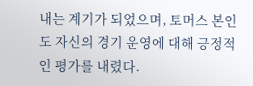내는 계기가 되었으며, 토머스 본인도 자신의 경기 운영에 대해 긍정적인 평가를 내렸다.